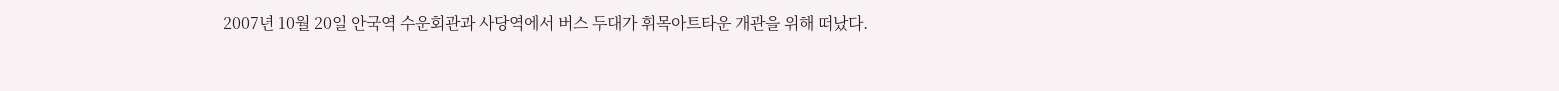2007년 10월 20일 안국역 수운회관과 사당역에서 버스 두대가 휘목아트타운 개관을 위해 떠났다.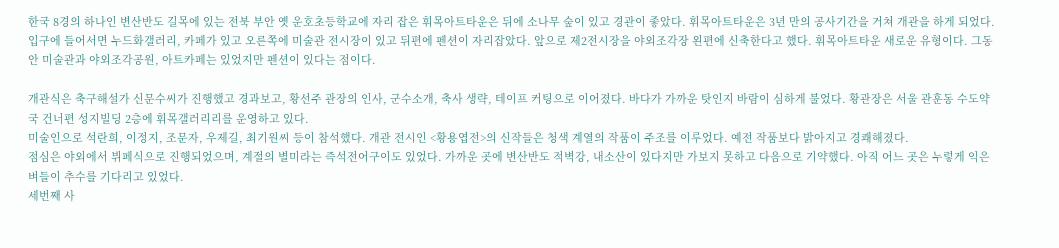한국 8경의 하나인 변산반도 길목에 있는 전북 부안 옛 운호초등학교에 자리 잡은 휘목아트타운은 뒤에 소나무 숲이 있고 경관이 좋았다. 휘목아트타운은 3년 만의 공사기간을 거쳐 개관을 하게 되었다. 입구에 들어서면 누드화갤러리, 카페가 있고 오른쪽에 미술관 전시장이 있고 뒤편에 펜션이 자리잡았다. 앞으로 제2전시장을 야외조각장 왼편에 신축한다고 했다. 휘목아트타운 새로운 유형이다. 그동안 미술관과 야외조각공원, 아트카페는 있었지만 펜션이 있다는 점이다.

개관식은 축구해설가 신문수씨가 진행했고 경과보고, 황선주 관장의 인사, 군수소개, 축사 생략, 테이프 커팅으로 이어졌다. 바다가 가까운 탓인지 바람이 심하게 불었다. 황관장은 서울 관훈동 수도약국 건너편 성지빌딩 2층에 휘목갤러리리를 운영하고 있다.
미술인으로 석란희, 이정지, 조문자, 우제길, 최기원씨 등이 참석했다. 개관 전시인 <황용엽전>의 신작들은 청색 계열의 작품이 주조를 이루었다. 예전 작품보다 밝아지고 경쾌해졌다.
점심은 야외에서 뷔페식으로 진행되었으며, 계절의 별미라는 즉석전어구이도 있었다. 가까운 곳에 변산반도 적벽강, 내소산이 있다지만 가보지 못하고 다음으로 기약했다. 아직 어느 곳은 누렇게 익은 벼들이 추수를 기다리고 있었다.
세번째 사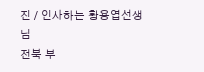진 / 인사하는 황용엽선생님
전북 부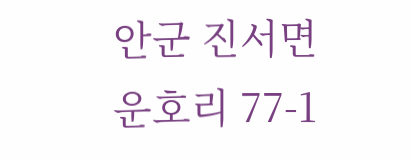안군 진서면 운호리 77-1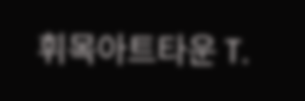휘목아트타운 T.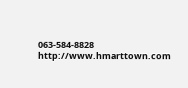063-584-8828
http://www.hmarttown.com